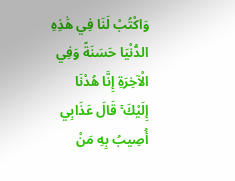وَاكْتُبْ لَنَا فِي هَٰذِهِ الدُّنْيَا حَسَنَةً وَفِي الْآخِرَةِ إِنَّا هُدْنَا إِلَيْكَ ۚ قَالَ عَذَابِي أُصِيبُ بِهِ مَنْ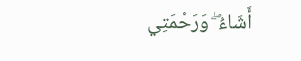أَشَاءُ ۖ وَرَحْمَتِي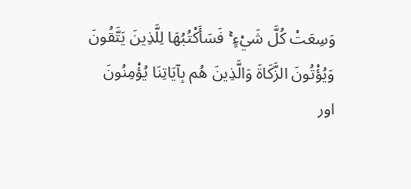وَسِعَتْ كُلَّ شَيْءٍ ۚ فَسَأَكْتُبُهَا لِلَّذِينَ يَتَّقُونَ وَيُؤْتُونَ الزَّكَاةَ وَالَّذِينَ هُم بِآيَاتِنَا يُؤْمِنُونَ
اور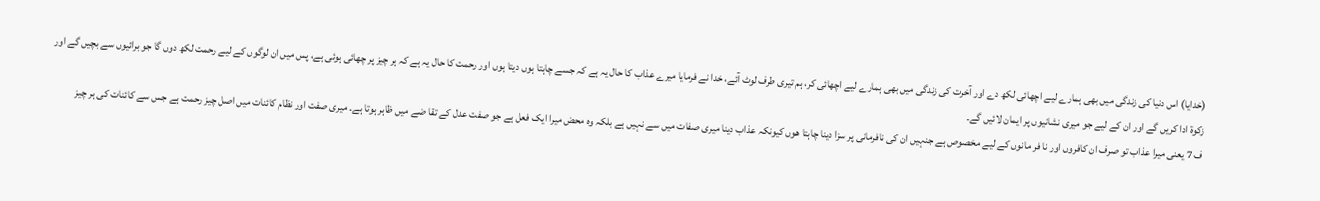(خدایا) اس دنیا کی زندگی میں بھی ہمارے لیے اچھائی لکھ دے اور آخرت کی زندگی میں بھی ہمارے لیے اچھائی کر، ہم تیری طرف لوٹ آئے، خدا نے فرمایا میرے عذاب کا حال یہ ہے کہ جسے چاہتا ہوں دیتا ہوں اور رحمت کا حال یہ ہے کہ ہر چیز پر چھائی ہوئی ہے، پس میں ان لوگوں کے لیے رحمت لکھ دوں گا جو برائیوں سے بچیں گے اور زکوۃ ادا کریں گے اور ان کے لیے جو میری نشانیوں پر ایمان لائیں گے۔
ف 7 یعنی میرا عذاب تو صرف ان کافروں اور نا فر مانوں کے لیے مخصوص ہے جنہیں ان کی نافرمانی پر سزا دینا چاہتا هوں کیونکہ عذاب دینا میری صفات میں سے نہیں ہے بلکہ وہ محض میرا ایک فعل ہے جو صفت عدل کے تقا ضے میں ظاہر ہوتا ہے۔ میری صفت اور نظام کائنات میں اصل چیز رحمت ہے جس سے کائنات کی ہر چیز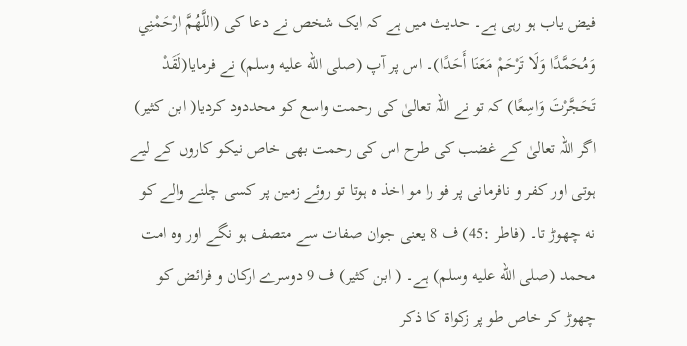فیض یاب ہو رہی ہے۔ حدیث میں ہے کہ ایک شخص نے دعا کی (اللَّهُمَّ ارْحَمْنِي وَمُحَمَّدًا وَلَا تَرْحَمْ مَعَنَا أَحَدًا)۔ اس پر آپ (صلى الله عليه وسلم) نے فرمایا(لَقَدْ تَحَجَّرْتَ وَاسِعًا) کہ تو نے اللہ تعالیٰ کی رحمت واسع کو محددود کردیا( ابن کثیر) اگر اللہ تعالیٰ کے غضب کی طرح اس کی رحمت بھی خاص نیکو کاروں کے لیے ہوتی اور کفر و نافرمانی پر فو را مو اخذ ه ہوتا تو روئے زمین پر كسی چلنے والے كو نه چھوڑ تا۔ (فاطر :45) ف 8 یعنی جوان صفات سے متصف ہو نگے اور وہ امت محمد (صلى الله عليه وسلم) ہے۔ ( ابن کثیر) ف 9 دوسرے ارکان و فرائض کو چھوڑ کر خاص طو پر زکواۃ کا ذکر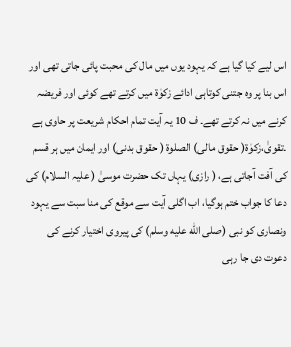اس لیے کیا گیا ہے کہ یہود یوں میں مال کی محبت پائی جاتی تھی اور اس بنا پر وہ جتنی کوتاہی ادائے زکوٰۃ میں کرتے تھے کوئی اور فریضہ کرنے میں نہ کرتے تھے۔ ف 10 یہ آیت تمام احکام شریعت پر حاوی ہے ۔تقویٰ،زکوٰۃ( حقوق مالی) الصلوۃ ( حقوق بدنی) اور ایمان میں ہر قسم کی آفت آجاتی ہے، ( رازی) یہاں تک حضرت موسیٰ ( علیہ السلام) كی دعا کا جواب ختم ہوگیا، اب اگلی آیت سے موقع کی منا سبت سے یہود ونصاری کو نبی (صلى الله عليه وسلم) کی پیروی اختیار کرنے کی دعوت دی جا رہی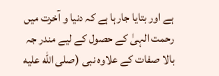ہے اور بتایا جارہا ہے کہ دنیا و آخرت میں رحمت الہیٰ کے حصول کے لیے مندر جہ بالا صفات کے علاوہ نبی (صلى الله عليه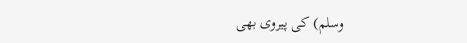وسلم) کی پیروی بھی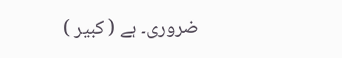ضروری۔ ہے ( کبیر )